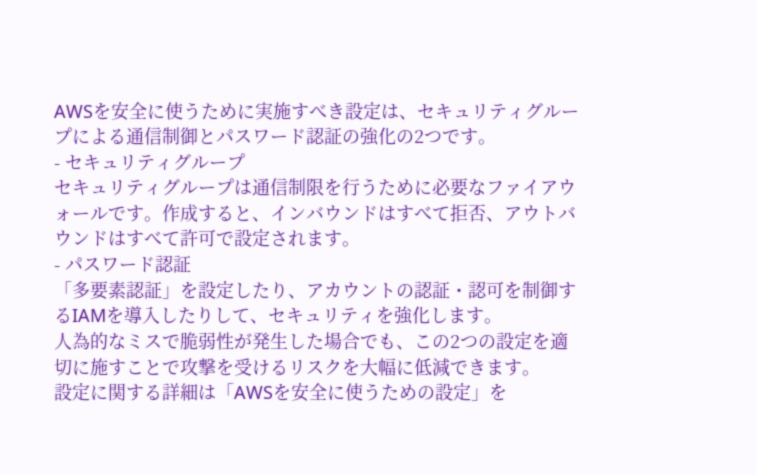AWSを安全に使うために実施すべき設定は、セキュリティグループによる通信制御とパスワード認証の強化の2つです。
- セキュリティグループ
セキュリティグループは通信制限を行うために必要なファイアウォールです。作成すると、インバウンドはすべて拒否、アウトバウンドはすべて許可で設定されます。
- パスワード認証
「多要素認証」を設定したり、アカウントの認証・認可を制御するIAMを導入したりして、セキュリティを強化します。
人為的なミスで脆弱性が発生した場合でも、この2つの設定を適切に施すことで攻撃を受けるリスクを大幅に低減できます。
設定に関する詳細は「AWSを安全に使うための設定」を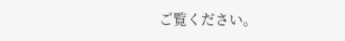ご覧ください。